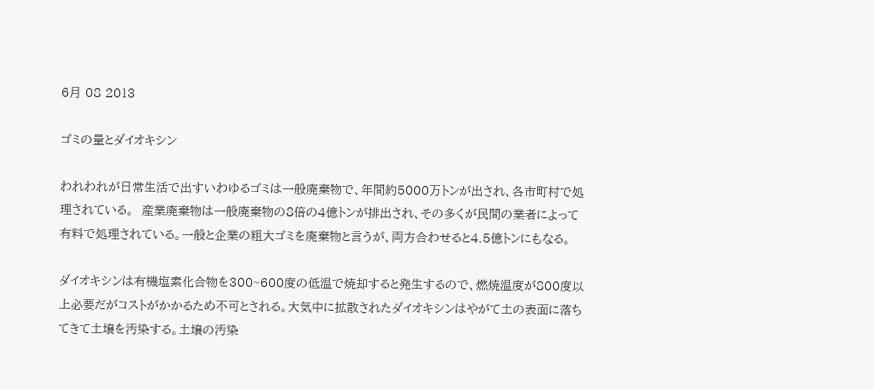6月 08 2013

ゴミの量とダイオキシン

われわれが日常生活で出すいわゆるゴミは一般廃棄物で、年間約5000万トンが出され、各市町村で処理されている。  産業廃棄物は一般廃棄物の8倍の4億トンが排出され、その多くが民間の業者によって有料で処理されている。一般と企業の粗大ゴミを廃棄物と言うが、両方合わせると4.5億トンにもなる。

ダイオキシンは有機塩素化合物を300~600度の低温で焼却すると発生するので、燃焼温度が800度以上必要だがコストがかかるため不可とされる。大気中に拡散されたダイオキシンはやがて土の表面に落ちてきて土壌を汚染する。土壌の汚染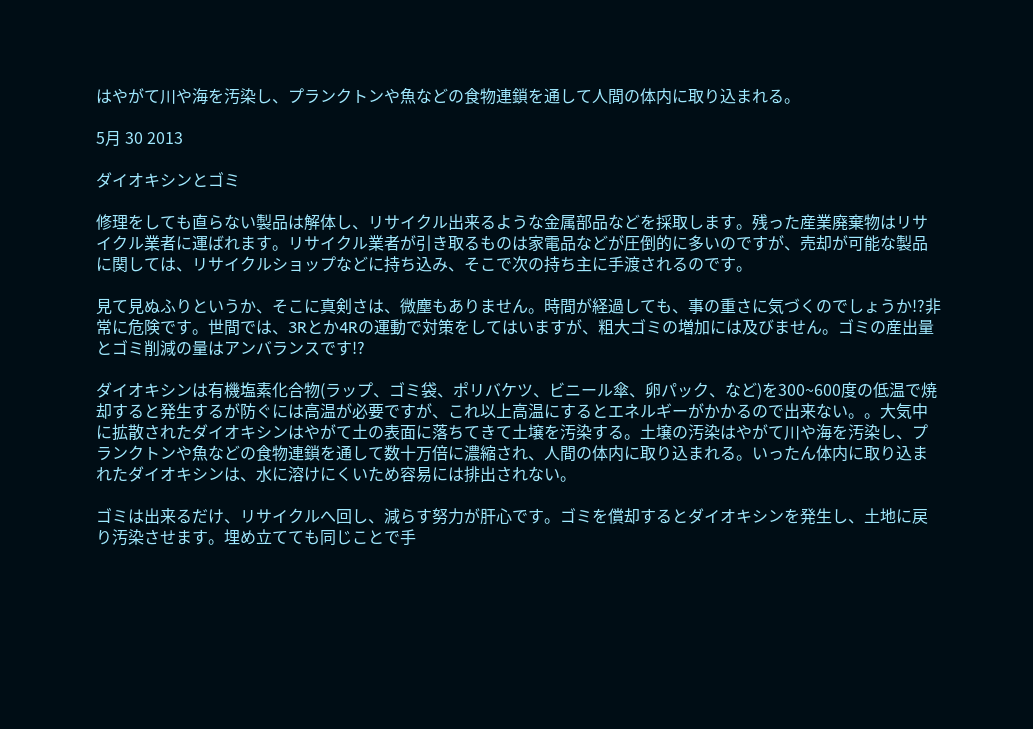はやがて川や海を汚染し、プランクトンや魚などの食物連鎖を通して人間の体内に取り込まれる。

5月 30 2013

ダイオキシンとゴミ

修理をしても直らない製品は解体し、リサイクル出来るような金属部品などを採取します。残った産業廃棄物はリサイクル業者に運ばれます。リサイクル業者が引き取るものは家電品などが圧倒的に多いのですが、売却が可能な製品に関しては、リサイクルショップなどに持ち込み、そこで次の持ち主に手渡されるのです。

見て見ぬふりというか、そこに真剣さは、微塵もありません。時間が経過しても、事の重さに気づくのでしょうか!?非常に危険です。世間では、3Rとか4Rの運動で対策をしてはいますが、粗大ゴミの増加には及びません。ゴミの産出量とゴミ削減の量はアンバランスです!?

ダイオキシンは有機塩素化合物(ラップ、ゴミ袋、ポリバケツ、ビニール傘、卵パック、など)を300~600度の低温で焼却すると発生するが防ぐには高温が必要ですが、これ以上高温にするとエネルギーがかかるので出来ない。。大気中に拡散されたダイオキシンはやがて土の表面に落ちてきて土壌を汚染する。土壌の汚染はやがて川や海を汚染し、プランクトンや魚などの食物連鎖を通して数十万倍に濃縮され、人間の体内に取り込まれる。いったん体内に取り込まれたダイオキシンは、水に溶けにくいため容易には排出されない。

ゴミは出来るだけ、リサイクルへ回し、減らす努力が肝心です。ゴミを償却するとダイオキシンを発生し、土地に戻り汚染させます。埋め立てても同じことで手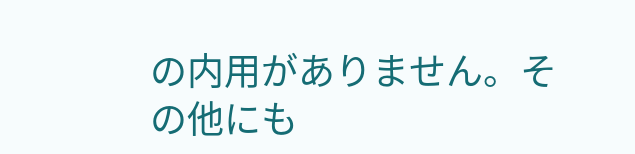の内用がありません。その他にも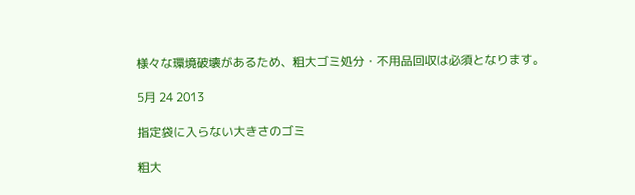様々な環境破壊があるため、粗大ゴミ処分・不用品回収は必須となります。

5月 24 2013

指定袋に入らない大きさのゴミ

粗大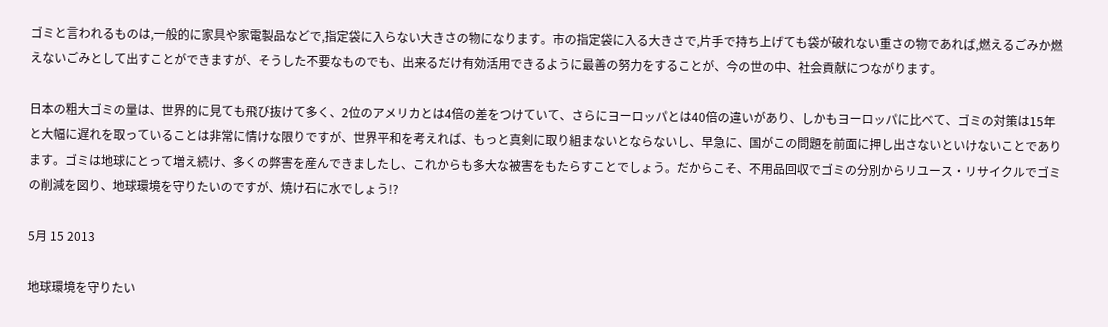ゴミと言われるものは,一般的に家具や家電製品などで,指定袋に入らない大きさの物になります。市の指定袋に入る大きさで,片手で持ち上げても袋が破れない重さの物であれば,燃えるごみか燃えないごみとして出すことができますが、そうした不要なものでも、出来るだけ有効活用できるように最善の努力をすることが、今の世の中、社会貢献につながります。

日本の粗大ゴミの量は、世界的に見ても飛び抜けて多く、2位のアメリカとは4倍の差をつけていて、さらにヨーロッパとは40倍の違いがあり、しかもヨーロッパに比べて、ゴミの対策は15年と大幅に遅れを取っていることは非常に情けな限りですが、世界平和を考えれば、もっと真剣に取り組まないとならないし、早急に、国がこの問題を前面に押し出さないといけないことであります。ゴミは地球にとって増え続け、多くの弊害を産んできましたし、これからも多大な被害をもたらすことでしょう。だからこそ、不用品回収でゴミの分別からリユース・リサイクルでゴミの削減を図り、地球環境を守りたいのですが、焼け石に水でしょう!?

5月 15 2013

地球環境を守りたい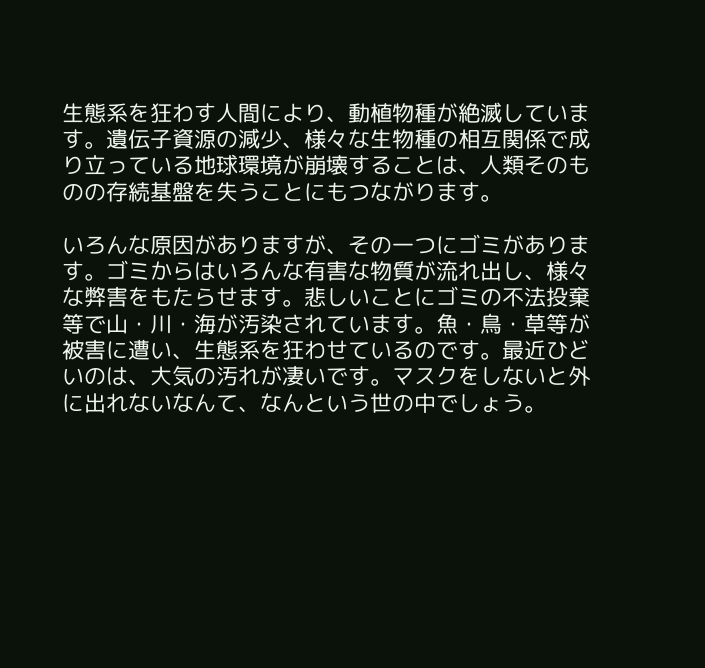生態系を狂わす人間により、動植物種が絶滅しています。遺伝子資源の減少、様々な生物種の相互関係で成り立っている地球環境が崩壊することは、人類そのものの存続基盤を失うことにもつながります。

いろんな原因がありますが、その一つにゴミがあります。ゴミからはいろんな有害な物質が流れ出し、様々な弊害をもたらせます。悲しいことにゴミの不法投棄等で山・川・海が汚染されています。魚・鳥・草等が被害に遭い、生態系を狂わせているのです。最近ひどいのは、大気の汚れが凄いです。マスクをしないと外に出れないなんて、なんという世の中でしょう。